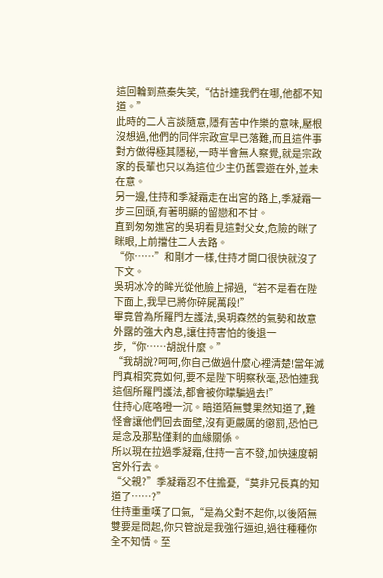這回輪到燕秦失笑,“估計連我們在哪,他都不知道。”
此時的二人言談隨意,隱有苦中作樂的意味,壓根沒想過,他們的同伴宗政宣早已落難,而且這件事對方做得極其隱秘,一時半會無人察覺,就是宗政家的長輩也只以為這位少主仍舊雲遊在外,並未在意。
另一邊,住持和季凝霜走在出宮的路上,季凝霜一步三回頭,有著明顯的留戀和不甘。
直到匆匆進宮的吳玥看見這對父女,危險的眯了眯眼,上前擋住二人去路。
“你……”和剛才一樣,住持才開口很快就沒了下文。
吳玥冰冷的眸光從他臉上掃過,“若不是看在陛下面上,我早已將你碎屍萬段!”
畢竟曾為所羅門左護法,吳玥森然的氣勢和故意外露的強大內息,讓住持害怕的後退一步,“你……胡說什麼。”
“我胡說?呵呵,你自己做過什麼心裡清楚!當年滅門真相究竟如何,要不是陛下明察秋毫,恐怕連我這個所羅門護法,都會被你矇騙過去!”
住持心底咯噔一沉。暗道陌無雙果然知道了,難怪會讓他們回去面壁,沒有更嚴厲的懲罰,恐怕已是念及那點僅剩的血緣關係。
所以現在拉過季凝霜,住持一言不發,加快速度朝宮外行去。
“父親?”季凝霜忍不住擔憂,“莫非兄長真的知道了……?”
住持重重嘆了口氣,“是為父對不起你,以後陌無雙要是問起,你只管說是我強行逼迫,過往種種你全不知情。至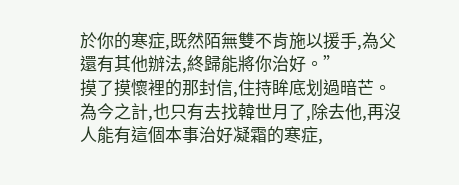於你的寒症,既然陌無雙不肯施以援手,為父還有其他辦法,終歸能將你治好。”
摸了摸懷裡的那封信,住持眸底划過暗芒。
為今之計,也只有去找韓世月了,除去他,再沒人能有這個本事治好凝霜的寒症,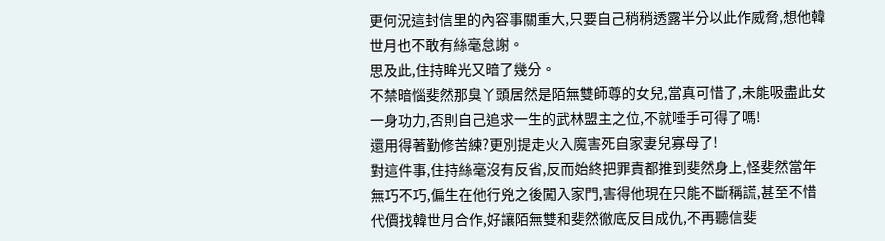更何況這封信里的內容事關重大,只要自己稍稍透露半分以此作威脅,想他韓世月也不敢有絲毫怠謝。
思及此,住持眸光又暗了幾分。
不禁暗惱斐然那臭丫頭居然是陌無雙師尊的女兒,當真可惜了,未能吸盡此女一身功力,否則自己追求一生的武林盟主之位,不就唾手可得了嗎!
還用得著勤修苦練?更別提走火入魔害死自家妻兒寡母了!
對這件事,住持絲毫沒有反省,反而始終把罪責都推到斐然身上,怪斐然當年無巧不巧,偏生在他行兇之後闖入家門,害得他現在只能不斷稱謊,甚至不惜代價找韓世月合作,好讓陌無雙和斐然徹底反目成仇,不再聽信斐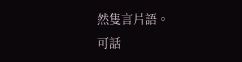然隻言片語。
可話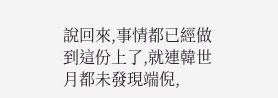說回來,事情都已經做到這份上了,就連韓世月都未發現端倪,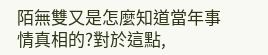陌無雙又是怎麼知道當年事情真相的?對於這點,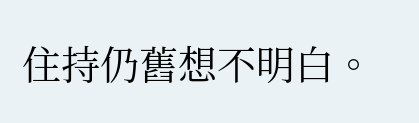住持仍舊想不明白。